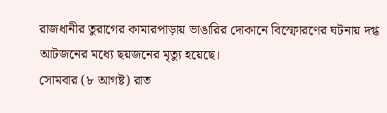রাজধানীর তুরাগের কামারপাড়ায় ভাঙারির দোকানে বিস্ফোরণের ঘটনায় দগ্ধ আটজনের মধ্যে ছয়জনের মৃত্যু হয়েছে।
সোমবার (৮ আগষ্ট) রাত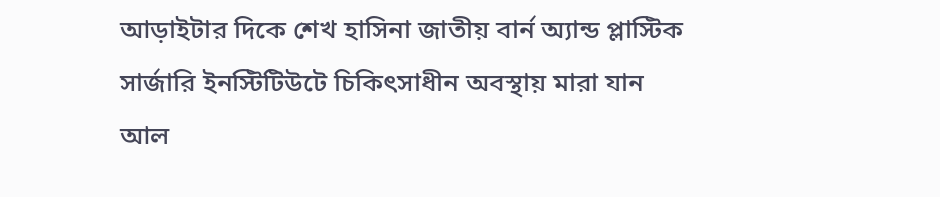আড়াইটার দিকে শেখ হাসিনা জাতীয় বার্ন অ্যান্ড প্লাস্টিক সার্জারি ইনস্টিটিউটে চিকিৎসাধীন অবস্থায় মারা যান আল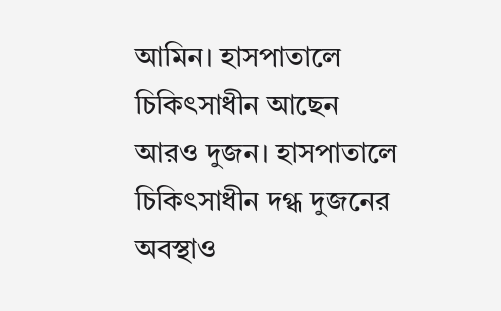আমিন। হাসপাতালে চিকিৎসাধীন আছেন আরও দুজন। হাসপাতালে চিকিৎসাধীন দগ্ধ দুজনের অবস্থাও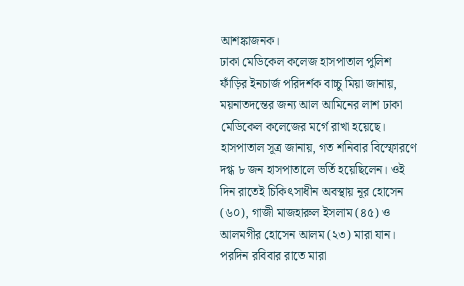আশঙ্কাজনক।
ঢাকা মেডিকেল কলেজ হাসপাতাল পুলিশ ফাঁড়ির ইনচার্জ পরিদর্শক বাচ্চু মিয়া জানায়, ময়নাতদন্তের জন্য আল আমিনের লাশ ঢাকা মেডিকেল কলেজের মর্গে রাখা হয়েছে।
হাসপাতাল সূত্র জানায়, গত শনিবার বিস্ফোরণে দগ্ধ ৮ জন হাসপাতালে ভর্তি হয়েছিলেন। ওই দিন রাতেই চিকিৎসাধীন অবস্থায় নূর হোসেন (৬০), গাজী মাজহারুল ইসলাম (৪৫) ও আলমগীর হোসেন আলম (২৩) মারা যান। পরদিন রবিবার রাতে মারা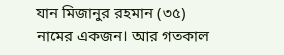যান মিজানুর রহমান (৩৫) নামের একজন। আর গতকাল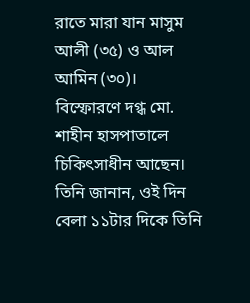রাতে মারা যান মাসুম আলী (৩৫) ও আল আমিন (৩০)।
বিস্ফোরণে দগ্ধ মো. শাহীন হাসপাতালে চিকিৎসাধীন আছেন। তিনি জানান, ওই দিন বেলা ১১টার দিকে তিনি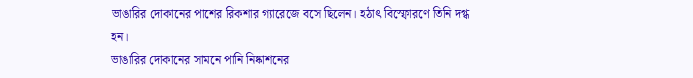ভাঙারির দোকানের পাশের রিকশার গ্যারেজে বসে ছিলেন। হঠাৎ বিস্ফোরণে তিনি দগ্ধ হন।
ভাঙারির দোকানের সামনে পানি নিষ্কাশনের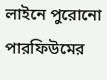লাইনে পুরোনো পারফিউমের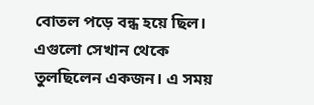বোতল পড়ে বন্ধ হয়ে ছিল। এগুলো সেখান থেকে তুলছিলেন একজন। এ সময়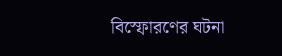বিস্ফোরণের ঘটনা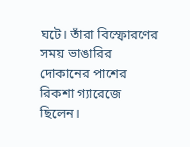ঘটে। তাঁরা বিস্ফোরণের সময় ভাঙারির দোকানের পাশের রিকশা গ্যারেজে ছিলেন।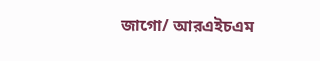জাগো/ আরএইচএম